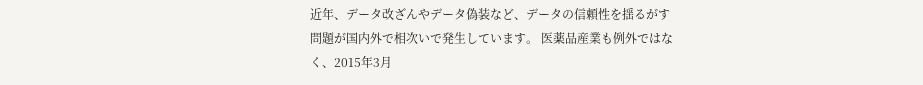近年、データ改ざんやデータ偽装など、データの信頼性を揺るがす問題が国内外で相次いで発生しています。 医薬品産業も例外ではなく、2015年3月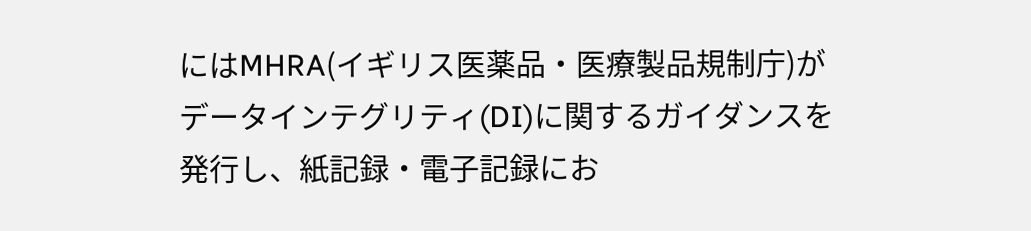にはMHRA(イギリス医薬品・医療製品規制庁)がデータインテグリティ(DI)に関するガイダンスを発行し、紙記録・電子記録にお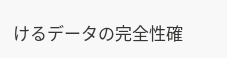けるデータの完全性確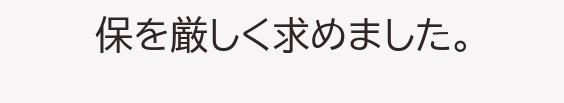保を厳しく求めました。